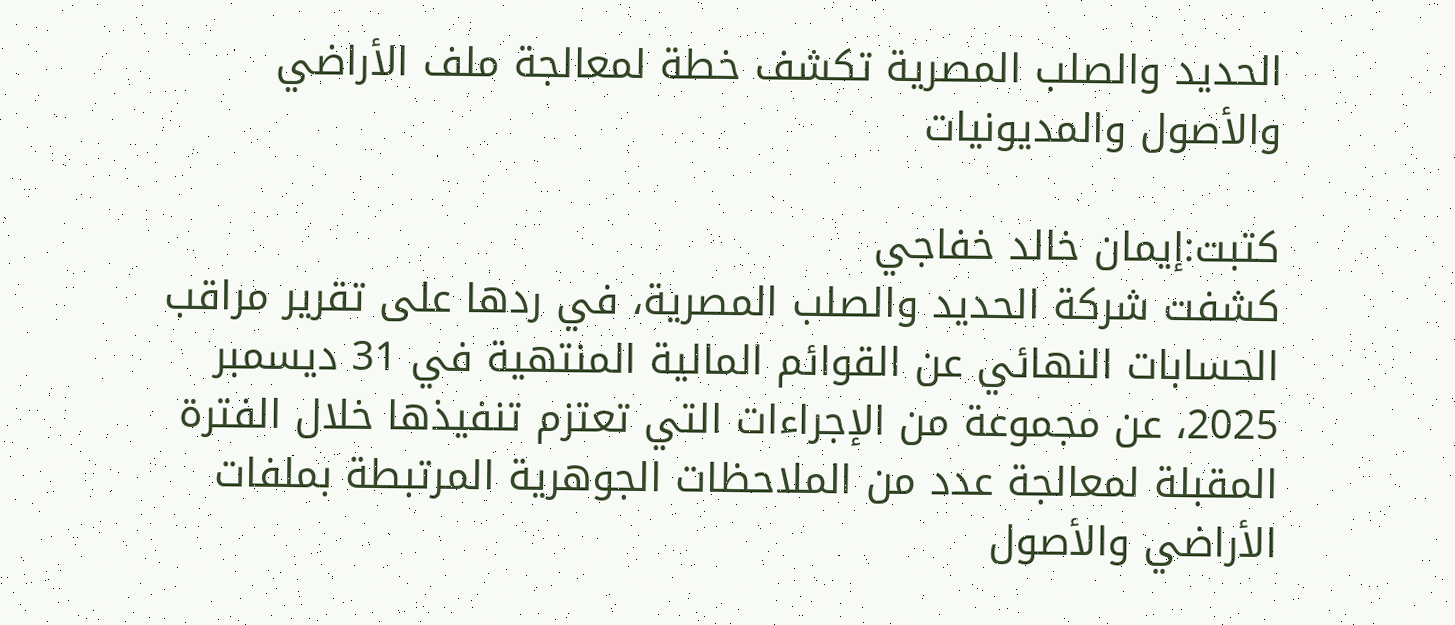الحديد والصلب المصرية تكشف خطة لمعالجة ملف الأراضي والأصول والمديونيات

كتبت:إيمان خالد خفاجي
كشفت شركة الحديد والصلب المصرية، في ردها على تقرير مراقب الحسابات النهائي عن القوائم المالية المنتهية في 31 ديسمبر 2025، عن مجموعة من الإجراءات التي تعتزم تنفيذها خلال الفترة المقبلة لمعالجة عدد من الملاحظات الجوهرية المرتبطة بملفات الأراضي والأصول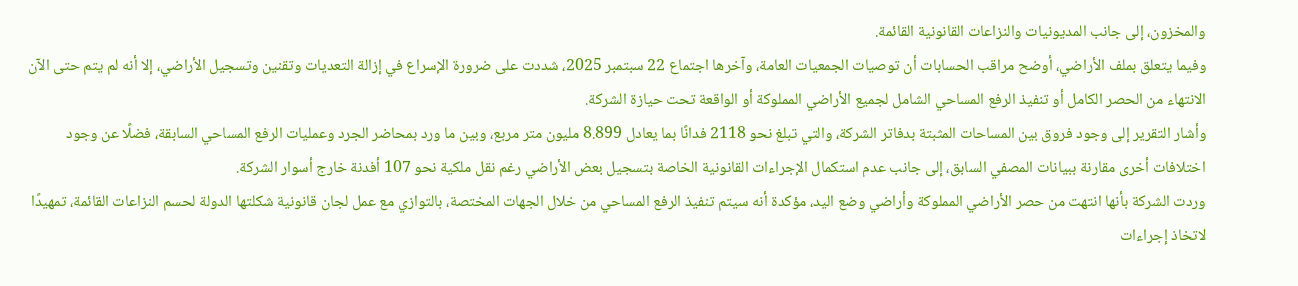والمخزون، إلى جانب المديونيات والنزاعات القانونية القائمة.
وفيما يتعلق بملف الأراضي، أوضح مراقب الحسابات أن توصيات الجمعيات العامة، وآخرها اجتماع 22 سبتمبر 2025، شددت على ضرورة الإسراع في إزالة التعديات وتقنين وتسجيل الأراضي، إلا أنه لم يتم حتى الآن الانتهاء من الحصر الكامل أو تنفيذ الرفع المساحي الشامل لجميع الأراضي المملوكة أو الواقعة تحت حيازة الشركة.
وأشار التقرير إلى وجود فروق بين المساحات المثبتة بدفاتر الشركة، والتي تبلغ نحو 2118 فدانًا بما يعادل 8.899 مليون متر مربع، وبين ما ورد بمحاضر الجرد وعمليات الرفع المساحي السابقة، فضلًا عن وجود اختلافات أخرى مقارنة ببيانات المصفي السابق، إلى جانب عدم استكمال الإجراءات القانونية الخاصة بتسجيل بعض الأراضي رغم نقل ملكية نحو 107 أفدنة خارج أسوار الشركة.
وردت الشركة بأنها انتهت من حصر الأراضي المملوكة وأراضي وضع اليد، مؤكدة أنه سيتم تنفيذ الرفع المساحي من خلال الجهات المختصة، بالتوازي مع عمل لجان قانونية شكلتها الدولة لحسم النزاعات القائمة، تمهيدًا لاتخاذ إجراءات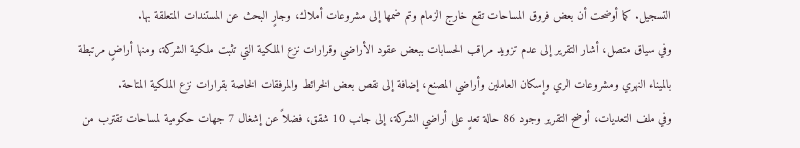التسجيل. كما أوضحت أن بعض فروق المساحات تقع خارج الزمام وتم ضمها إلى مشروعات أملاك، وجارٍ البحث عن المستندات المتعلقة بها.
وفي سياق متصل، أشار التقرير إلى عدم تزويد مراقب الحسابات ببعض عقود الأراضي وقرارات نزع الملكية التي تثبت ملكية الشركة، ومنها أراضٍ مرتبطة بالميناء النهري ومشروعات الري وإسكان العاملين وأراضي المصنع، إضافة إلى نقص بعض الخرائط والمرفقات الخاصة بقرارات نزع الملكية المتاحة.
وفي ملف التعديات، أوضح التقرير وجود 86 حالة تعدٍ على أراضي الشركة، إلى جانب 10 شقق، فضلاً عن إشغال 7 جهات حكومية لمساحات تقترب من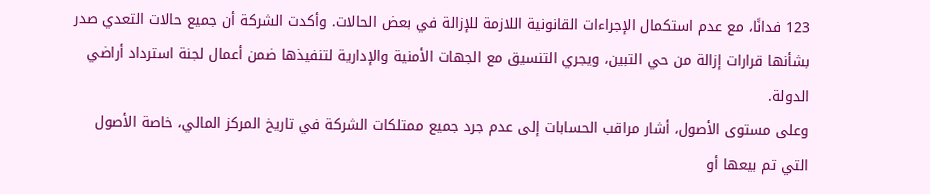123 فدانًا، مع عدم استكمال الإجراءات القانونية اللازمة للإزالة في بعض الحالات. وأكدت الشركة أن جميع حالات التعدي صدر بشأنها قرارات إزالة من حي التبين، ويجري التنسيق مع الجهات الأمنية والإدارية لتنفيذها ضمن أعمال لجنة استرداد أراضي الدولة.
وعلى مستوى الأصول، أشار مراقب الحسابات إلى عدم جرد جميع ممتلكات الشركة في تاريخ المركز المالي، خاصة الأصول التي تم بيعها أو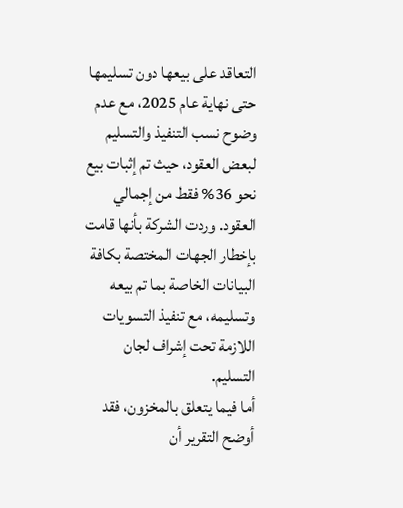التعاقد على بيعها دون تسليمها حتى نهاية عام 2025، مع عدم وضوح نسب التنفيذ والتسليم لبعض العقود، حيث تم إثبات بيع نحو 36% فقط من إجمالي العقود. وردت الشركة بأنها قامت بإخطار الجهات المختصة بكافة البيانات الخاصة بما تم بيعه وتسليمه، مع تنفيذ التسويات اللازمة تحت إشراف لجان التسليم.
أما فيما يتعلق بالمخزون، فقد أوضح التقرير أن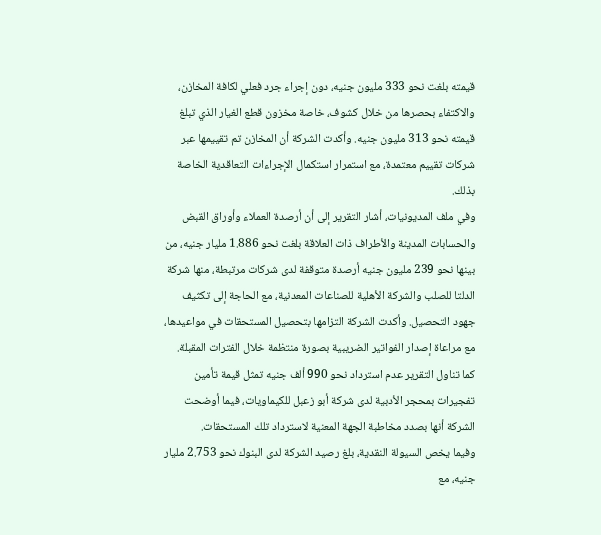قيمته بلغت نحو 333 مليون جنيه، دون إجراء جرد فعلي لكافة المخازن، والاكتفاء بحصرها من خلال كشوف، خاصة مخزون قطع الغيار الذي تبلغ قيمته نحو 313 مليون جنيه. وأكدت الشركة أن المخازن تم تقييمها عبر شركات تقييم معتمدة، مع استمرار استكمال الإجراءات التعاقدية الخاصة بذلك.
وفي ملف المديونيات، أشار التقرير إلى أن أرصدة العملاء وأوراق القبض والحسابات المدينة والأطراف ذات العلاقة بلغت نحو 1.886 مليار جنيه، من بينها نحو 239 مليون جنيه أرصدة متوقفة لدى شركات مرتبطة، منها شركة الدلتا للصلب والشركة الأهلية للصناعات المعدنية، مع الحاجة إلى تكثيف جهود التحصيل. وأكدت الشركة التزامها بتحصيل المستحقات في مواعيدها، مع مراعاة إصدار الفواتير الضريبية بصورة منتظمة خلال الفترات المقبلة.
كما تناول التقرير عدم استرداد نحو 990 ألف جنيه تمثل قيمة تأمين تفجيرات بمحجر الأدبية لدى شركة أبو زعبل للكيماويات، فيما أوضحت الشركة أنها بصدد مخاطبة الجهة المعنية لاسترداد تلك المستحقات.
وفيما يخص السيولة النقدية، بلغ رصيد الشركة لدى البنوك نحو 2.753 مليار جنيه، مع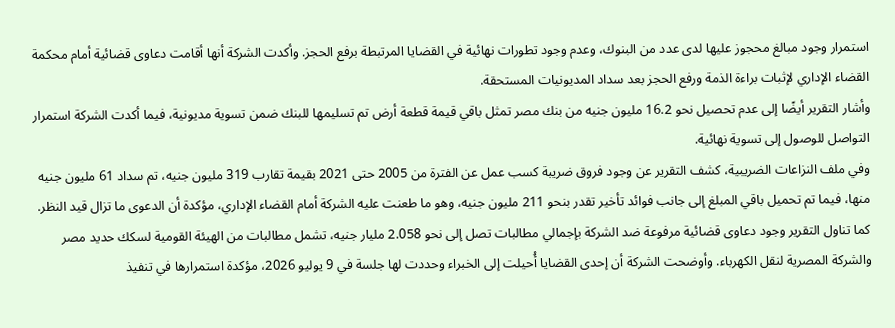استمرار وجود مبالغ محجوز عليها لدى عدد من البنوك، وعدم وجود تطورات نهائية في القضايا المرتبطة برفع الحجز. وأكدت الشركة أنها أقامت دعاوى قضائية أمام محكمة القضاء الإداري لإثبات براءة الذمة ورفع الحجز بعد سداد المديونيات المستحقة.
وأشار التقرير أيضًا إلى عدم تحصيل نحو 16.2 مليون جنيه من بنك مصر تمثل باقي قيمة قطعة أرض تم تسليمها للبنك ضمن تسوية مديونية، فيما أكدت الشركة استمرار التواصل للوصول إلى تسوية نهائية.
وفي ملف النزاعات الضريبية، كشف التقرير عن وجود فروق ضريبة كسب عمل عن الفترة من 2005 حتى 2021 بقيمة تقارب 319 مليون جنيه، تم سداد 61 مليون جنيه منها، فيما تم تحميل باقي المبلغ إلى جانب فوائد تأخير تقدر بنحو 211 مليون جنيه، وهو ما طعنت عليه الشركة أمام القضاء الإداري، مؤكدة أن الدعوى ما تزال قيد النظر.
كما تناول التقرير وجود دعاوى قضائية مرفوعة ضد الشركة بإجمالي مطالبات تصل إلى نحو 2.058 مليار جنيه، تشمل مطالبات من الهيئة القومية لسكك حديد مصر والشركة المصرية لنقل الكهرباء. وأوضحت الشركة أن إحدى القضايا أُحيلت إلى الخبراء وحددت لها جلسة في 9 يوليو 2026، مؤكدة استمرارها في تنفيذ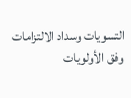التسويات وسداد الالتزامات وفق الأولويات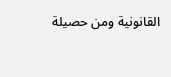القانونية ومن حصيلة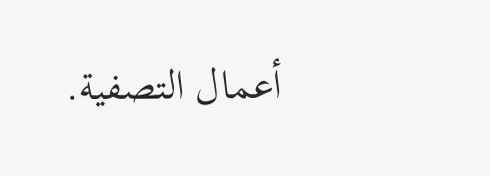أعمال التصفية.